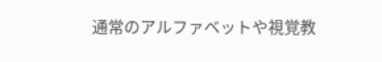通常のアルファベットや視覚教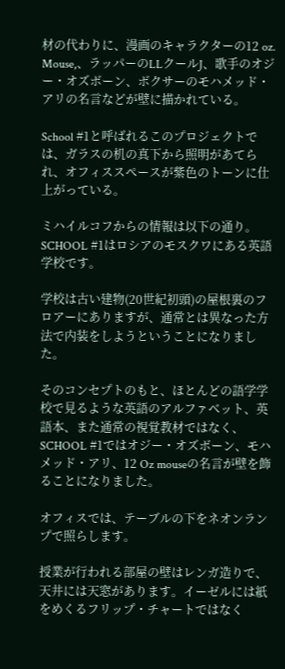材の代わりに、漫画のキャラクターの12 oz. Mouse,、ラッパーのLLクールJ、歌手のオジー・オズボーン、ボクサーのモハメッド・アリの名言などが壁に描かれている。

School #1と呼ばれるこのプロジェクトでは、ガラスの机の真下から照明があてられ、オフィススペースが紫色のトーンに仕上がっている。

ミハイルコフからの情報は以下の通り。
SCHOOL #1はロシアのモスクワにある英語学校です。

学校は古い建物(20世紀初頭)の屋根裏のフロアーにありますが、通常とは異なった方法で内装をしようということになりました。

そのコンセプトのもと、ほとんどの語学学校で見るような英語のアルファベット、英語本、また通常の視覚教材ではなく、SCHOOL #1ではオジー・オズボーン、モハメッド・アリ、12 Oz mouseの名言が壁を飾ることになりました。

オフィスでは、テーブルの下をネオンランプで照らします。

授業が行われる部屋の壁はレンガ造りで、天井には天窓があります。イーゼルには紙をめくるフリップ・チャートではなく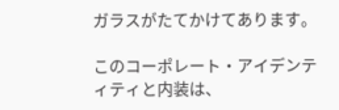ガラスがたてかけてあります。

このコーポレート・アイデンティティと内装は、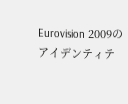Eurovision 2009のアイデンティテ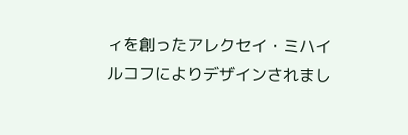ィを創ったアレクセイ・ミハイルコフによりデザインされまし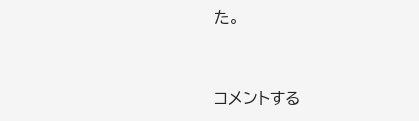た。


コメントする